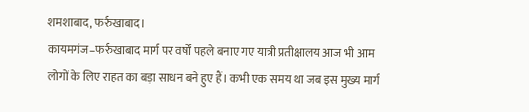शमशाबाद, फर्रुखाबाद।
कायमगंज–फर्रुखाबाद मार्ग पर वर्षों पहले बनाए गए यात्री प्रतीक्षालय आज भी आम लोगों के लिए राहत का बड़ा साधन बने हुए हैं। कभी एक समय था जब इस मुख्य मार्ग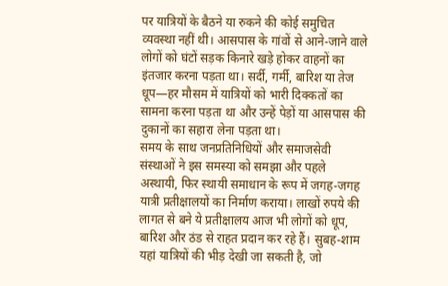पर यात्रियों के बैठने या रुकने की कोई समुचित व्यवस्था नहीं थी। आसपास के गांवों से आने-जाने वाले लोगों को घंटों सड़क किनारे खड़े होकर वाहनों का इंतजार करना पड़ता था। सर्दी, गर्मी, बारिश या तेज धूप—हर मौसम में यात्रियों को भारी दिक्कतों का सामना करना पड़ता था और उन्हें पेड़ों या आसपास की दुकानों का सहारा लेना पड़ता था।
समय के साथ जनप्रतिनिधियों और समाजसेवी संस्थाओं ने इस समस्या को समझा और पहले अस्थायी, फिर स्थायी समाधान के रूप में जगह-जगह यात्री प्रतीक्षालयों का निर्माण कराया। लाखों रुपये की लागत से बने ये प्रतीक्षालय आज भी लोगों को धूप, बारिश और ठंड से राहत प्रदान कर रहे हैं। सुबह-शाम यहां यात्रियों की भीड़ देखी जा सकती है, जो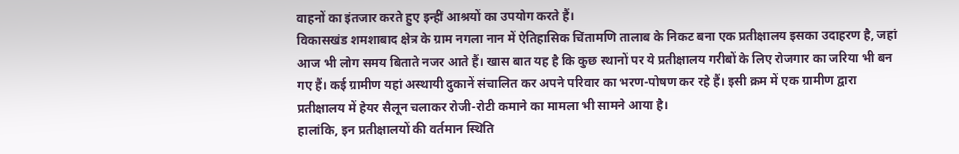वाहनों का इंतजार करते हुए इन्हीं आश्रयों का उपयोग करते हैं।
विकासखंड शमशाबाद क्षेत्र के ग्राम नगला नान में ऐतिहासिक चिंतामणि तालाब के निकट बना एक प्रतीक्षालय इसका उदाहरण है, जहां आज भी लोग समय बिताते नजर आते हैं। खास बात यह है कि कुछ स्थानों पर ये प्रतीक्षालय गरीबों के लिए रोजगार का जरिया भी बन गए हैं। कई ग्रामीण यहां अस्थायी दुकानें संचालित कर अपने परिवार का भरण-पोषण कर रहे हैं। इसी क्रम में एक ग्रामीण द्वारा प्रतीक्षालय में हेयर सैलून चलाकर रोजी-रोटी कमाने का मामला भी सामने आया है।
हालांकि, इन प्रतीक्षालयों की वर्तमान स्थिति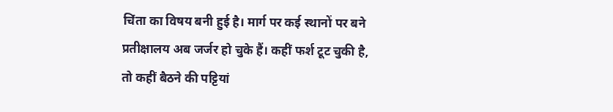चिंता का विषय बनी हुई है। मार्ग पर कई स्थानों पर बने प्रतीक्षालय अब जर्जर हो चुके हैं। कहीं फर्श टूट चुकी है, तो कहीं बैठने की पट्टियां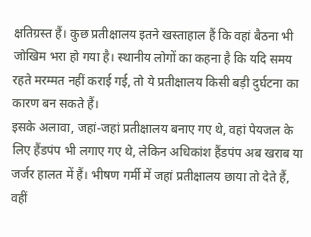क्षतिग्रस्त हैं। कुछ प्रतीक्षालय इतने खस्ताहाल हैं कि वहां बैठना भी जोखिम भरा हो गया है। स्थानीय लोगों का कहना है कि यदि समय रहते मरम्मत नहीं कराई गई, तो ये प्रतीक्षालय किसी बड़ी दुर्घटना का कारण बन सकते हैं।
इसके अलावा, जहां-जहां प्रतीक्षालय बनाए गए थे, वहां पेयजल के लिए हैंडपंप भी लगाए गए थे, लेकिन अधिकांश हैंडपंप अब खराब या जर्जर हालत में हैं। भीषण गर्मी में जहां प्रतीक्षालय छाया तो देते हैं, वहीं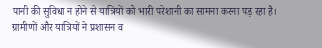पानी की सुविधा न होने से यात्रियों को भारी परेशानी का सामना करना पड़ रहा है।
ग्रामीणों और यात्रियों ने प्रशासन व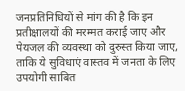जनप्रतिनिधियों से मांग की है कि इन प्रतीक्षालयों की मरम्मत कराई जाए और पेयजल की व्यवस्था को दुरुस्त किया जाए, ताकि ये सुविधाएं वास्तव में जनता के लिए उपयोगी साबित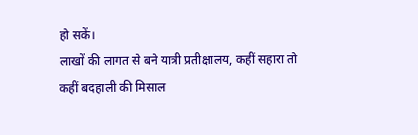हो सकें।
लाखों की लागत से बने यात्री प्रतीक्षालय, कहीं सहारा तो कहीं बदहाली की मिसाल